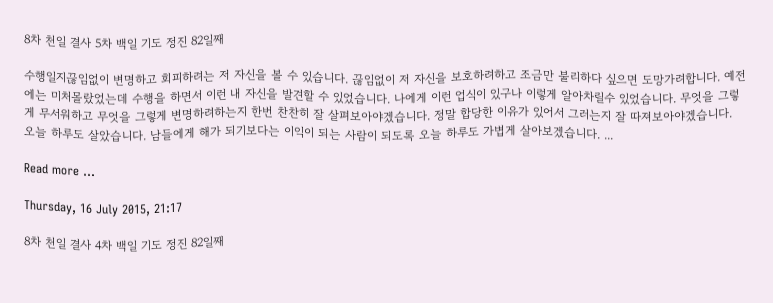8차 천일 결사 5차 백일 기도 정진 82일째

수행일지끊임없이 변명하고 회피하려는 저 자신을 볼 수 있습니다. 끊임없이 저 자신을 보호하려하고 조금만 불리하다 싶으면 도망가려합니다. 예전에는 미처몰랐었는데 수행을 하면서 이런 내 자신을 발견할 수 있었습니다. 나에게 이런 업식이 있구나 이렇게 알아차릴수 있었습니다. 무엇을 그렇게 무서워하고 무엇을 그렇게 변명하려하는지 한번 찬찬히 잘 살펴보아야겠습니다. 정말 합당한 이유가 있어서 그러는지 잘 따져보아야겠습니다. 오늘 하루도 살았습니다. 남들에게 해가 되기보다는 이익이 되는 사람이 되도록 오늘 하루도 가볍게 살아보겠습니다. ...

Read more ...

Thursday, 16 July 2015, 21:17

8차 천일 결사 4차 백일 기도 정진 82일째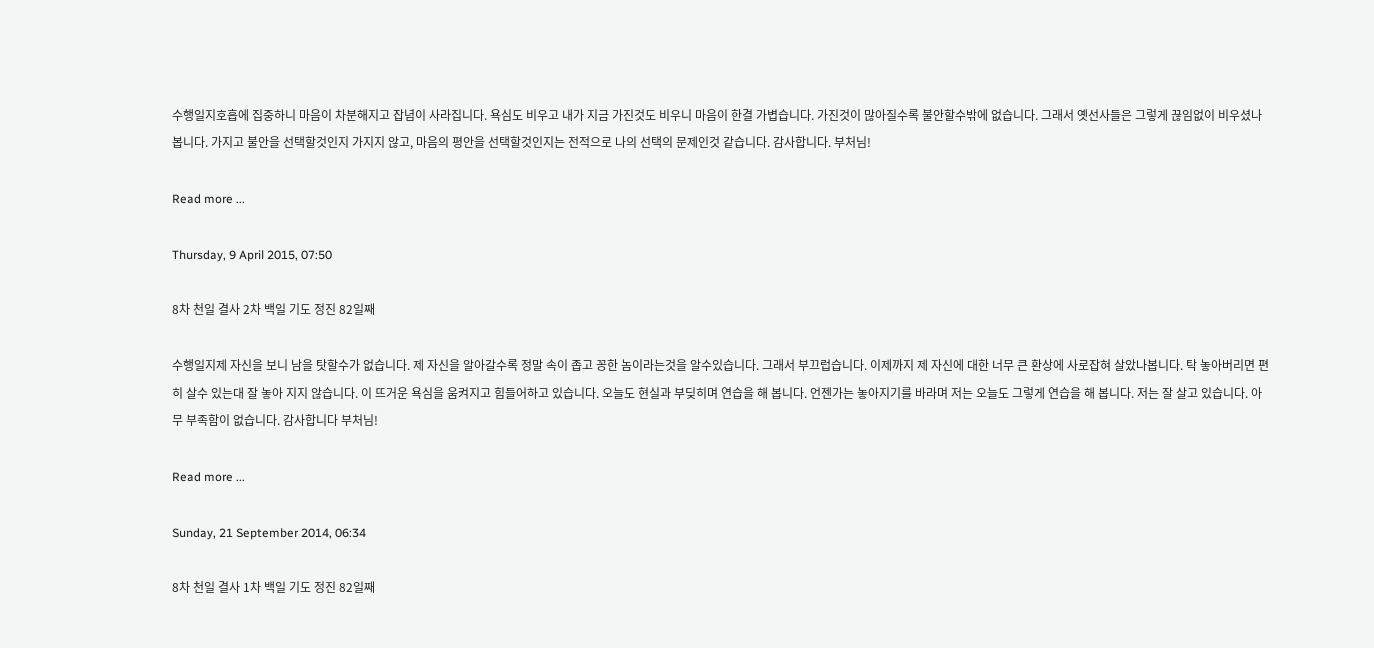수행일지호흡에 집중하니 마음이 차분해지고 잡념이 사라집니다. 욕심도 비우고 내가 지금 가진것도 비우니 마음이 한결 가볍습니다. 가진것이 많아질수록 불안할수밖에 없습니다. 그래서 옛선사들은 그렇게 끊임없이 비우셨나봅니다. 가지고 불안을 선택할것인지 가지지 않고, 마음의 평안을 선택할것인지는 전적으로 나의 선택의 문제인것 같습니다. 감사합니다. 부처님!

Read more ...

Thursday, 9 April 2015, 07:50

8차 천일 결사 2차 백일 기도 정진 82일째

수행일지제 자신을 보니 남을 탓할수가 없습니다. 제 자신을 알아갈수록 정말 속이 좁고 꽁한 놈이라는것을 알수있습니다. 그래서 부끄럽습니다. 이제까지 제 자신에 대한 너무 큰 환상에 사로잡혀 살았나봅니다. 탁 놓아버리면 편히 살수 있는대 잘 놓아 지지 않습니다. 이 뜨거운 욕심을 움켜지고 힘들어하고 있습니다. 오늘도 현실과 부딪히며 연습을 해 봅니다. 언젠가는 놓아지기를 바라며 저는 오늘도 그렇게 연습을 해 봅니다. 저는 잘 살고 있습니다. 아무 부족함이 없습니다. 감사합니다 부처님!

Read more ...

Sunday, 21 September 2014, 06:34

8차 천일 결사 1차 백일 기도 정진 82일째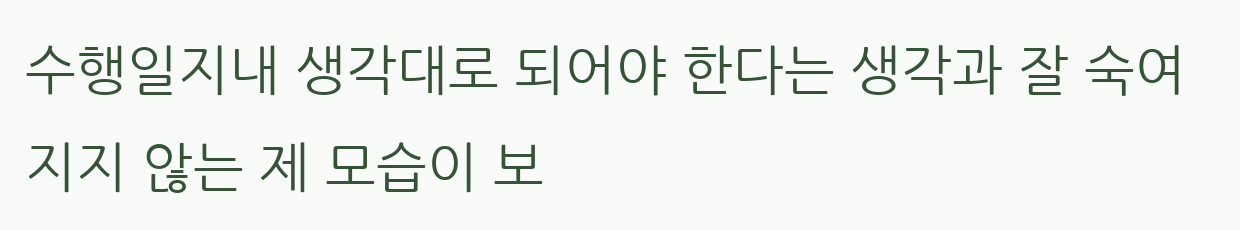수행일지내 생각대로 되어야 한다는 생각과 잘 숙여지지 않는 제 모습이 보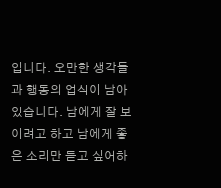입니다. 오만한 생각들과 행동의 업식이 남아 있습니다. 남에게 잘 보이려고 하고 남에게 좋은 소리만 듣고 싶어하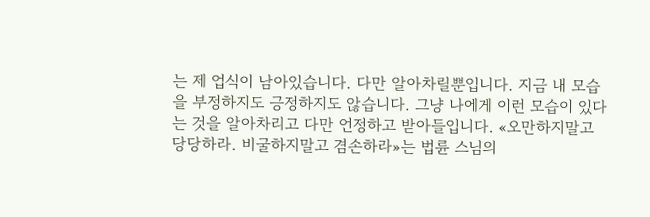는 제 업식이 남아있습니다. 다만 알아차릴뿐입니다. 지금 내 모습을 부정하지도 긍정하지도 않습니다. 그냥 나에게 이런 모습이 있다는 것을 알아차리고 다만 언정하고 받아들입니다. «오만하지말고 당당하라. 비굴하지말고 겸손하라»는 법륜 스님의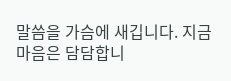말씀을 가슴에 새깁니다. 지금 마음은 담담합니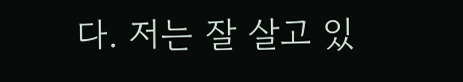다. 저는 잘 살고 있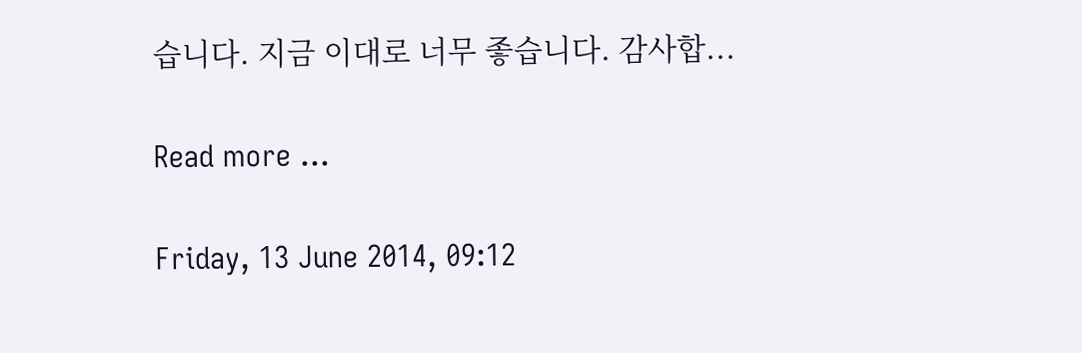습니다. 지금 이대로 너무 좋습니다. 감사합...

Read more ...

Friday, 13 June 2014, 09:12